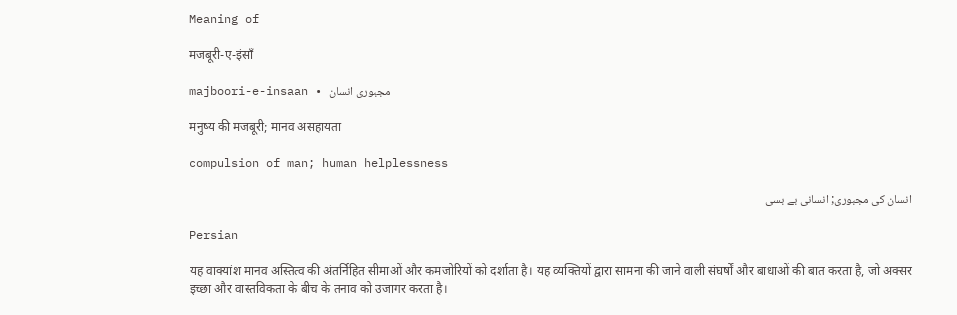Meaning of

मजबूरी-ए-इंसाँ

majboori-e-insaan • مجبوری انسان

मनुष्य की मजबूरी; मानव असहायता

compulsion of man; human helplessness

انسان کی مجبوری; انسانی بے بسی

Persian

यह वाक्यांश मानव अस्तित्व की अंतर्निहित सीमाओं और कमजोरियों को दर्शाता है। यह व्यक्तियों द्वारा सामना की जाने वाली संघर्षों और बाधाओं की बात करता है, जो अक्सर इच्छा और वास्तविकता के बीच के तनाव को उजागर करता है।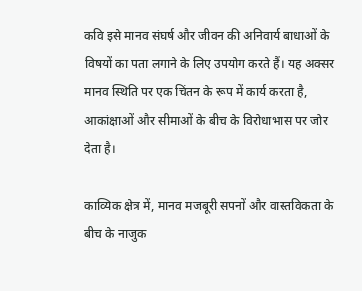कवि इसे मानव संघर्ष और जीवन की अनिवार्य बाधाओं के विषयों का पता लगाने के लिए उपयोग करते हैं। यह अक्सर मानव स्थिति पर एक चिंतन के रूप में कार्य करता है, आकांक्षाओं और सीमाओं के बीच के विरोधाभास पर जोर देता है।

काव्यिक क्षेत्र में, मानव मजबूरी सपनों और वास्तविकता के बीच के नाजुक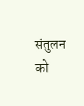संतुलन को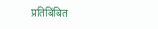प्रतिबिंबित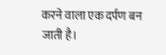करने वाला एक दर्पण बन जाती है।